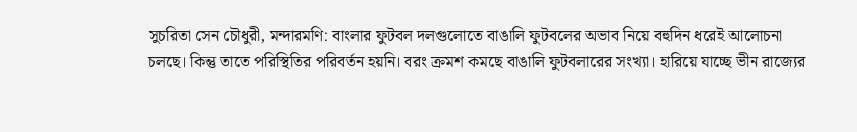সুচরিতা সেন চৌধুরী, মন্দারমণি: বাংলার ফুটবল দলগুলোতে বাঙালি ফুটবলের অভাব নিয়ে বহুদিন ধরেই আলোচনা চলছে। কিন্তু তাতে পরিস্থিতির পরিবর্তন হয়নি। বরং ক্রমশ কমছে বাঙালি ফুটবলারের সংখ্যা। হারিয়ে যাচ্ছে ভীন রাজ্যের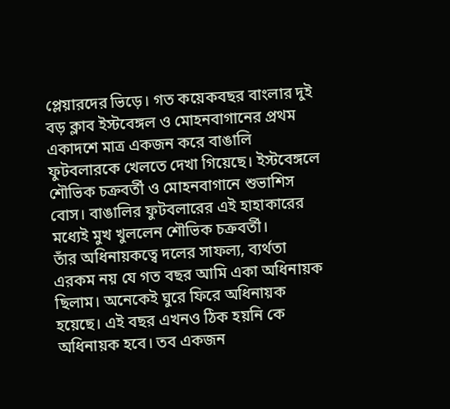প্লেয়ারদের ভিড়ে। গত কয়েকবছর বাংলার দুই বড় ক্লাব ইস্টবেঙ্গল ও মোহনবাগানের প্রথম একাদশে মাত্র একজন করে বাঙালি ফুটবলারকে খেলতে দেখা গিয়েছে। ইস্টবেঙ্গলে শৌভিক চক্রবর্তী ও মোহনবাগানে শুভাশিস বোস। বাঙালির ফুটবলারের এই হাহাকারের মধ্যেই মুখ খুললেন শৌভিক চক্রবর্তী।
তাঁর অধিনায়কত্বে দলের সাফল্য, ব্যর্থতা
এরকম নয় যে গত বছর আমি একা অধিনায়ক ছিলাম। অনেকেই ঘুরে ফিরে অধিনায়ক হয়েছে। এই বছর এখনও ঠিক হয়নি কে অধিনায়ক হবে। তব একজন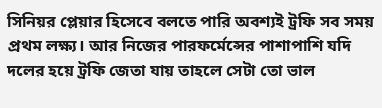সিনিয়র প্লেয়ার হিসেবে বলতে পারি অবশ্যই ট্রফি সব সময় প্রথম লক্ষ্য। আর নিজের পারফর্মেন্সের পাশাপাশি যদি দলের হয়ে ট্রফি জেতা যায় তাহলে সেটা তো ভাল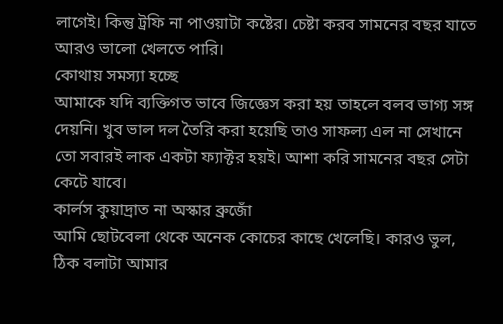লাগেই। কিন্তু ট্রফি না পাওয়াটা কষ্টের। চেষ্টা করব সামনের বছর যাতে আরও ভালো খেলতে পারি।
কোথায় সমস্যা হচ্ছে
আমাকে যদি ব্যক্তিগত ভাবে জিজ্ঞেস করা হয় তাহলে বলব ভাগ্য সঙ্গ দেয়নি। খুব ভাল দল তৈরি করা হয়েছি তাও সাফল্য এল না সেখানে তো সবারই লাক একটা ফ্যাক্টর হয়ই। আশা করি সামনের বছর সেটা কেটে যাবে।
কার্লস কুয়াদ্রাত না অস্কার ব্রুজোঁ
আমি ছোটবেলা থেকে অনেক কোচের কাছে খেলেছি। কারও ভুল, ঠিক বলাটা আমার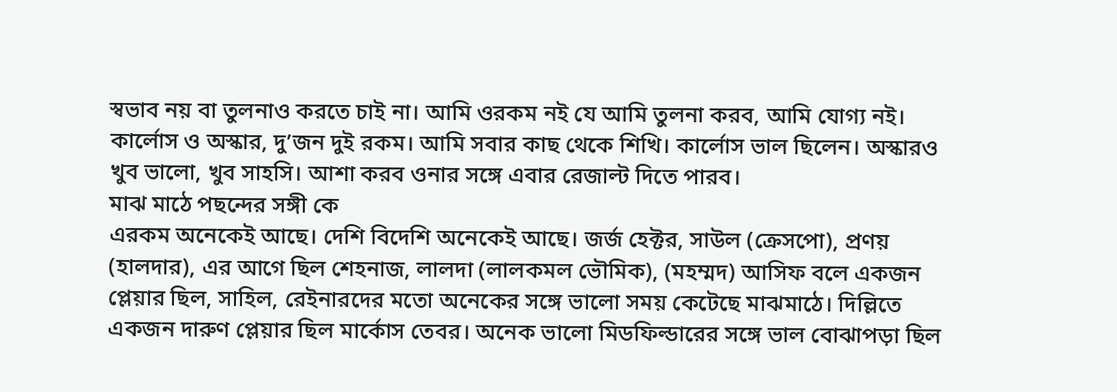স্বভাব নয় বা তুলনাও করতে চাই না। আমি ওরকম নই যে আমি তুলনা করব, আমি যোগ্য নই। কার্লোস ও অস্কার, দু’জন দুই রকম। আমি সবার কাছ থেকে শিখি। কার্লোস ভাল ছিলেন। অস্কারও খুব ভালো, খুব সাহসি। আশা করব ওনার সঙ্গে এবার রেজাল্ট দিতে পারব।
মাঝ মাঠে পছন্দের সঙ্গী কে
এরকম অনেকেই আছে। দেশি বিদেশি অনেকেই আছে। জর্জ হেক্টর, সাউল (ক্রেসপো), প্রণয় (হালদার), এর আগে ছিল শেহনাজ, লালদা (লালকমল ভৌমিক), (মহম্মদ) আসিফ বলে একজন প্লেয়ার ছিল, সাহিল, রেইনারদের মতো অনেকের সঙ্গে ভালো সময় কেটেছে মাঝমাঠে। দিল্লিতে একজন দারুণ প্লেয়ার ছিল মার্কোস তেবর। অনেক ভালো মিডফিল্ডারের সঙ্গে ভাল বোঝাপড়া ছিল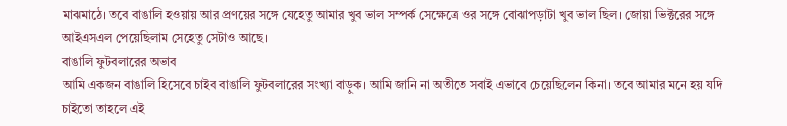মাঝমাঠে। তবে বাঙালি হওয়ায় আর প্রণয়ের সঙ্গে যেহেতু আমার খুব ভাল সম্পর্ক সেক্ষেত্রে ওর সঙ্গে বোঝাপড়াটা খুব ভাল ছিল। জোয়া ভিক্টরের সঙ্গে আইএসএল পেয়েছিলাম সেহেতু সেটাও আছে।
বাঙালি ফুটবলারের অভাব
আমি একজন বাঙালি হিসেবে চাইব বাঙালি ফুটবলারের সংখ্যা বাড়ুক। আমি জানি না অতীতে সবাই এভাবে চেয়েছিলেন কিনা। তবে আমার মনে হয় যদি চাইতো তাহলে এই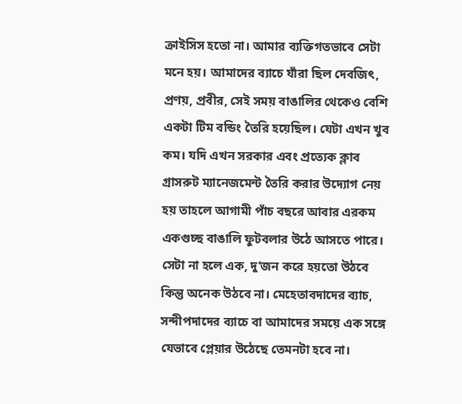ক্রাইসিস হতো না। আমার ব্যক্তিগতভাবে সেটা মনে হয়। আমাদের ব্যাচে যাঁরা ছিল দেবজিৎ, প্রণয়, প্রবীর, সেই সময় বাঙালির থেকেও বেশি একটা টিম বন্ডিং তৈরি হয়েছিল। যেটা এখন খুব কম। যদি এখন সরকার এবং প্রত্যেক ক্লাব গ্রাসরুট ম্যানেজমেন্ট তৈরি করার উদ্যোগ নেয় হয় তাহলে আগামী পাঁচ বছরে আবার এরকম একগুচ্ছ বাঙালি ফুটবলার উঠে আসতে পারে। সেটা না হলে এক, দু’জন করে হয়তো উঠবে কিন্তু অনেক উঠবে না। মেহেতাবদাদের ব্যাচ, সন্দীপদাদের ব্যাচে বা আমাদের সময়ে এক সঙ্গে যেভাবে প্লেয়ার উঠেছে তেমনটা হবে না।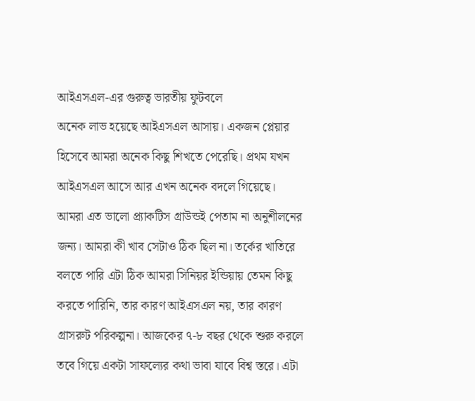আইএসএল-এর গুরুত্ব ভারতীয় ফুটবলে
অনেক লাভ হয়েছে আইএসএল আসায়। একজন প্লেয়ার হিসেবে আমরা অনেক কিছু শিখতে পেরেছি। প্রথম যখন আইএসএল আসে আর এখন অনেক বদলে গিয়েছে। আমরা এত ভালো প্র্যাকটিস গ্রাউন্ডই পেতাম না অনুশীলনের জন্য। আমরা কী খাব সেটাও ঠিক ছিল না। তর্কের খাতিরে বলতে পারি এটা ঠিক আমরা সিনিয়র ইন্ডিয়ায় তেমন কিছু করতে পারিনি, তার কারণ আইএসএল নয়, তার কারণ গ্রাসরুট পরিকল্পনা। আজকের ৭-৮ বছর থেকে শুরু করলে তবে গিয়ে একটা সাফল্যের কথা ভাবা যাবে বিশ্ব স্তরে। এটা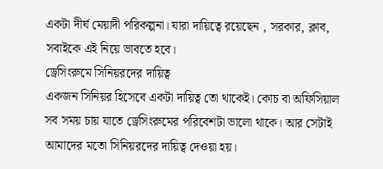একটা দীর্ঘ মেয়াদী পরিকল্পনা। যারা দায়িত্বে রয়েছেন , সরকার, ক্লাব, সবাইকে এই নিয়ে ভাবতে হবে।
ড্রেসিংরুমে সিনিয়রদের দায়িত্ব
একজন সিনিয়র হিসেবে একটা দায়িত্ব তো থাকেই। কোচ বা অফিসিয়াল সব সময় চায় যাতে ড্রেসিংরুমের পরিবেশটা ভালো থাকে। আর সেটাই আমাদের মতো সিনিয়রদের দায়িত্ব দেওয়া হয়।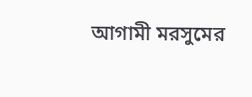আগামী মরসুমের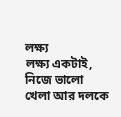লক্ষ্য
লক্ষ্য একটাই, নিজে ভালো খেলা আর দলকে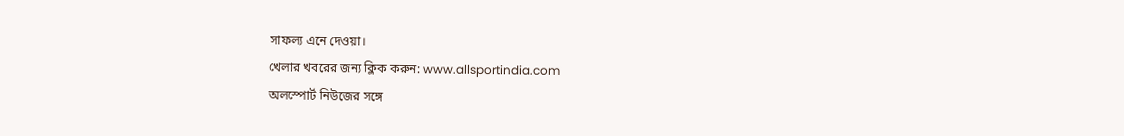সাফল্য এনে দেওয়া।
খেলার খবরের জন্য ক্লিক করুন: www.allsportindia.com
অলস্পোর্ট নিউজের সঙ্গে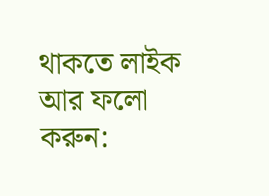থাকতে লাইক আর ফলো করুন: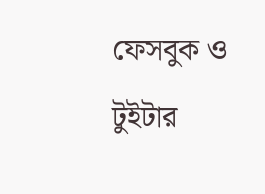ফেসবুক ও টুইটার